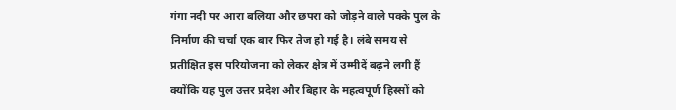गंगा नदी पर आरा बलिया और छपरा को जोड़ने वाले पक्के पुल के निर्माण की चर्चा एक बार फिर तेज हो गई है। लंबे समय से प्रतीक्षित इस परियोजना को लेकर क्षेत्र में उम्मीदें बढ़ने लगी हैं क्योंकि यह पुल उत्तर प्रदेश और बिहार के महत्वपूर्ण हिस्सों को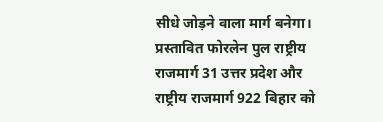सीधे जोड़ने वाला मार्ग बनेगा। प्रस्तावित फोरलेन पुल राष्ट्रीय राजमार्ग 31 उत्तर प्रदेश और राष्ट्रीय राजमार्ग 922 बिहार को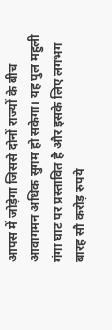आपस में जोड़ेगा जिससे दोनों राज्यों के बीच आवागमन अधिक सुगम हो सकेगा। यह पुल महुली गंगा घाट पर प्रस्तावित है और इसके लिए लगभग बारह सौ करोड़ रुपये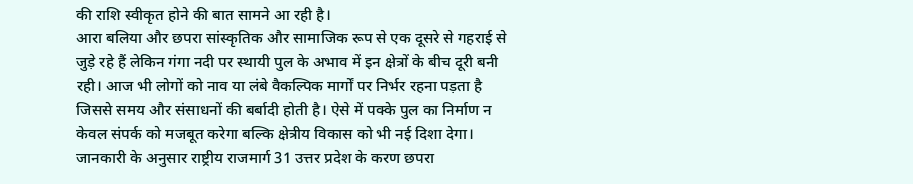की राशि स्वीकृत होने की बात सामने आ रही है।
आरा बलिया और छपरा सांस्कृतिक और सामाजिक रूप से एक दूसरे से गहराई से जुड़े रहे हैं लेकिन गंगा नदी पर स्थायी पुल के अभाव में इन क्षेत्रों के बीच दूरी बनी रही। आज भी लोगों को नाव या लंबे वैकल्पिक मार्गों पर निर्भर रहना पड़ता है जिससे समय और संसाधनों की बर्बादी होती है। ऐसे में पक्के पुल का निर्माण न केवल संपर्क को मजबूत करेगा बल्कि क्षेत्रीय विकास को भी नई दिशा देगा।
जानकारी के अनुसार राष्ट्रीय राजमार्ग 31 उत्तर प्रदेश के करण छपरा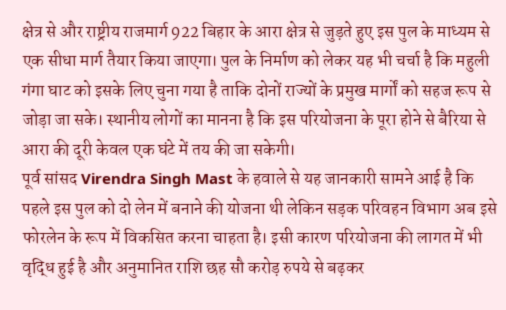क्षेत्र से और राष्ट्रीय राजमार्ग 922 बिहार के आरा क्षेत्र से जुड़ते हुए इस पुल के माध्यम से एक सीधा मार्ग तैयार किया जाएगा। पुल के निर्माण को लेकर यह भी चर्चा है कि महुली गंगा घाट को इसके लिए चुना गया है ताकि दोनों राज्यों के प्रमुख मार्गों को सहज रूप से जोड़ा जा सके। स्थानीय लोगों का मानना है कि इस परियोजना के पूरा होने से बैरिया से आरा की दूरी केवल एक घंटे में तय की जा सकेगी।
पूर्व सांसद Virendra Singh Mast के हवाले से यह जानकारी सामने आई है कि पहले इस पुल को दो लेन में बनाने की योजना थी लेकिन सड़क परिवहन विभाग अब इसे फोरलेन के रूप में विकसित करना चाहता है। इसी कारण परियोजना की लागत में भी वृद्धि हुई है और अनुमानित राशि छह सौ करोड़ रुपये से बढ़कर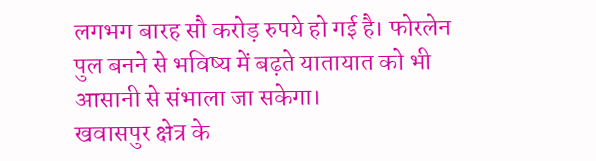लगभग बारह सौ करोड़ रुपये हो गई है। फोरलेन पुल बनने से भविष्य में बढ़ते यातायात को भी आसानी से संभाला जा सकेगा।
खवासपुर क्षेत्र के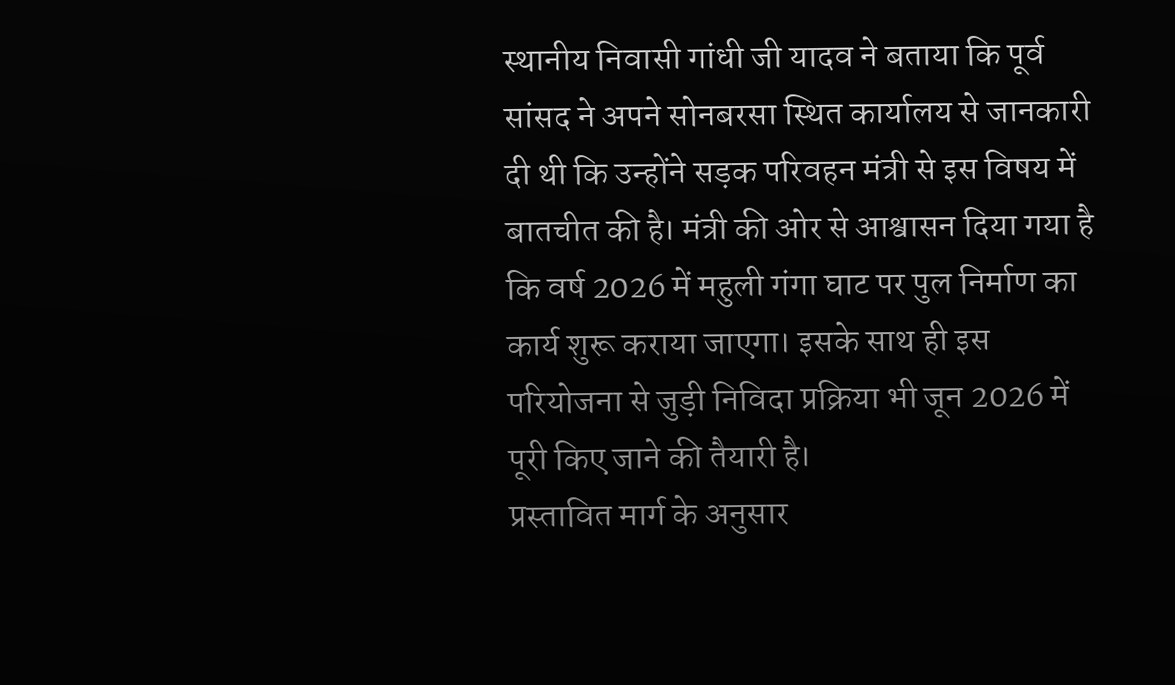स्थानीय निवासी गांधी जी यादव ने बताया कि पूर्व सांसद ने अपने सोनबरसा स्थित कार्यालय से जानकारी दी थी कि उन्होंने सड़क परिवहन मंत्री से इस विषय में बातचीत की है। मंत्री की ओर से आश्वासन दिया गया है कि वर्ष 2026 में महुली गंगा घाट पर पुल निर्माण का कार्य शुरू कराया जाएगा। इसके साथ ही इस परियोजना से जुड़ी निविदा प्रक्रिया भी जून 2026 में पूरी किए जाने की तैयारी है।
प्रस्तावित मार्ग के अनुसार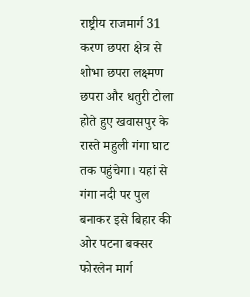राष्ट्रीय राजमार्ग 31 करण छपरा क्षेत्र से शोभा छपरा लक्ष्मण छपरा और धतुरी टोला होते हुए खवासपुर के रास्ते महुली गंगा घाट तक पहुंचेगा। यहां से गंगा नदी पर पुल बनाकर इसे बिहार की ओर पटना बक्सर फोरलेन मार्ग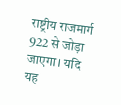राष्ट्रीय राजमार्ग 922 से जोड़ा जाएगा। यदि यह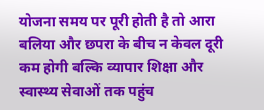योजना समय पर पूरी होती है तो आरा बलिया और छपरा के बीच न केवल दूरी कम होगी बल्कि व्यापार शिक्षा और स्वास्थ्य सेवाओं तक पहुंच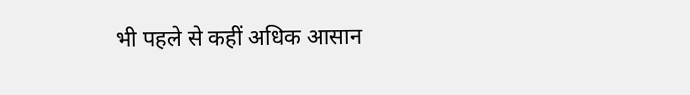भी पहले से कहीं अधिक आसान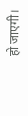हो जाएगी।